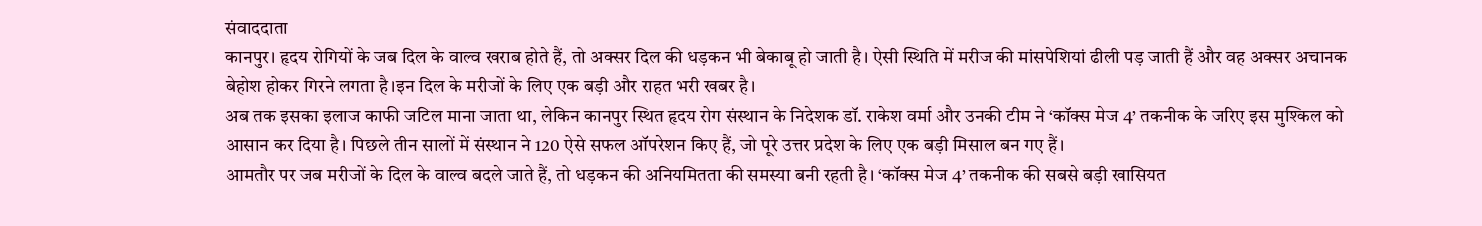संवाददाता
कानपुर। हृदय रोगियों के जब दिल के वाल्व खराब होते हैं, तो अक्सर दिल की धड़कन भी बेकाबू हो जाती है। ऐसी स्थिति में मरीज की मांसपेशियां ढीली पड़ जाती हैं और वह अक्सर अचानक बेहोश होकर गिरने लगता है।इन दिल के मरीजों के लिए एक बड़ी और राहत भरी खबर है।
अब तक इसका इलाज काफी जटिल माना जाता था, लेकिन कानपुर स्थित हृदय रोग संस्थान के निदेशक डॉ. राकेश वर्मा और उनकी टीम ने ‘कॉक्स मेज 4’ तकनीक के जरिए इस मुश्किल को आसान कर दिया है। पिछले तीन सालों में संस्थान ने 120 ऐसे सफल ऑपरेशन किए हैं, जो पूरे उत्तर प्रदेश के लिए एक बड़ी मिसाल बन गए हैं।
आमतौर पर जब मरीजों के दिल के वाल्व बदले जाते हैं, तो धड़कन की अनियमितता की समस्या बनी रहती है। ‘कॉक्स मेज 4’ तकनीक की सबसे बड़ी खासियत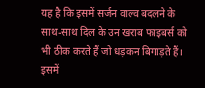यह है कि इसमें सर्जन वाल्व बदलने के साथ-साथ दिल के उन खराब फाइबर्स को भी ठीक करते हैं जो धड़कन बिगाड़ते हैं।
इसमें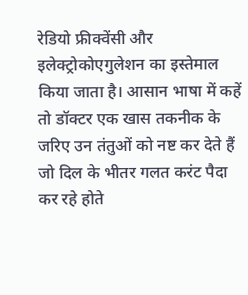रेडियो फ्रीक्वेंसी और इलेक्ट्रोकोएगुलेशन का इस्तेमाल किया जाता है। आसान भाषा में कहें तो डॉक्टर एक खास तकनीक के जरिए उन तंतुओं को नष्ट कर देते हैं जो दिल के भीतर गलत करंट पैदा कर रहे होते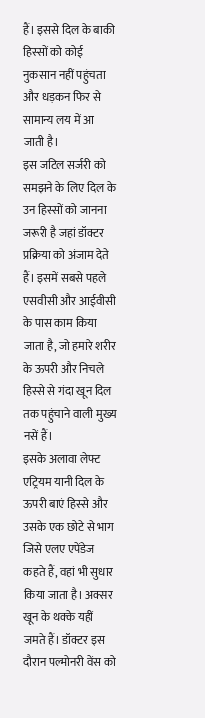हैं। इससे दिल के बाकी हिस्सों को कोई नुकसान नहीं पहुंचता और धड़कन फिर से सामान्य लय में आ जाती है।
इस जटिल सर्जरी को समझने के लिए दिल के उन हिस्सों को जानना जरूरी है जहां डॉक्टर प्रक्रिया को अंजाम देते हैं। इसमें सबसे पहले एसवीसी और आईवीसी के पास काम किया जाता है, जो हमारे शरीर के ऊपरी और निचले हिस्से से गंदा खून दिल तक पहुंचाने वाली मुख्य नसें हैं।
इसके अलावा लेफ्ट एट्रियम यानी दिल के ऊपरी बाएं हिस्से और उसके एक छोटे से भाग जिसे एलए एपेंडेज कहते हैं, वहां भी सुधार किया जाता है। अक्सर खून के थक्के यहीं जमते हैं। डॉक्टर इस दौरान पल्मोनरी वेंस को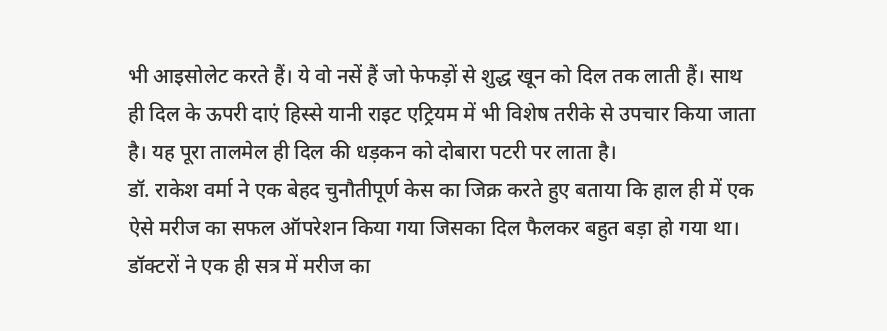भी आइसोलेट करते हैं। ये वो नसें हैं जो फेफड़ों से शुद्ध खून को दिल तक लाती हैं। साथ ही दिल के ऊपरी दाएं हिस्से यानी राइट एट्रियम में भी विशेष तरीके से उपचार किया जाता है। यह पूरा तालमेल ही दिल की धड़कन को दोबारा पटरी पर लाता है।
डॉ. राकेश वर्मा ने एक बेहद चुनौतीपूर्ण केस का जिक्र करते हुए बताया कि हाल ही में एक ऐसे मरीज का सफल ऑपरेशन किया गया जिसका दिल फैलकर बहुत बड़ा हो गया था। डॉक्टरों ने एक ही सत्र में मरीज का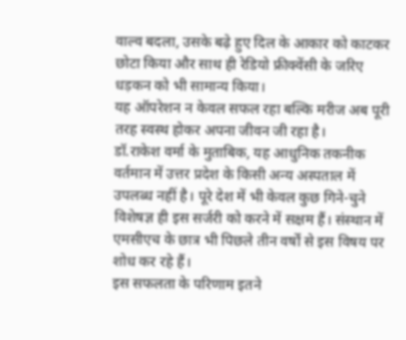वाल्व बदला, उसके बढ़े हुए दिल के आकार को काटकर छोटा किया और साथ ही रेडियो फ्रीक्वेंसी के जरिए धड़कन को भी सामान्य किया।
यह ऑपरेशन न केवल सफल रहा बल्कि मरीज अब पूरी तरह स्वस्थ होकर अपना जीवन जी रहा है।
डॉ.राकेश वर्मा के मुताबिक, यह आधुनिक तकनीक वर्तमान में उत्तर प्रदेश के किसी अन्य अस्पताल में उपलब्ध नहीं है। पूरे देश में भी केवल कुछ गिने-चुने विशेषज्ञ ही इस सर्जरी को करने में सक्षम हैं। संस्थान में एमसीएच के छात्र भी पिछले तीन वर्षों से इस विषय पर शोध कर रहे हैं।
इस सफलता के परिणाम इतने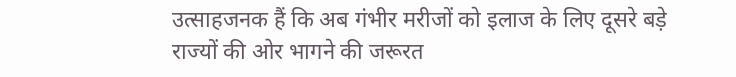उत्साहजनक हैं कि अब गंभीर मरीजों को इलाज के लिए दूसरे बड़े राज्यों की ओर भागने की जरूरत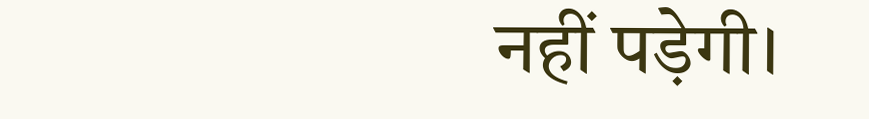नहीं पड़ेगी।